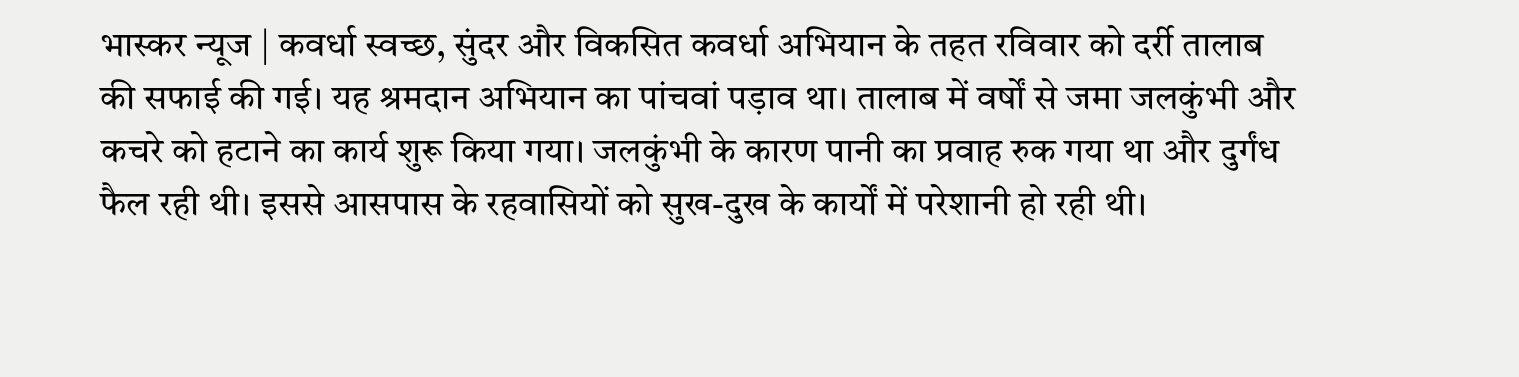भास्कर न्यूज | कवर्धा स्वच्छ, सुंदर और विकसित कवर्धा अभियान के तहत रविवार को दर्री तालाब की सफाई की गई। यह श्रमदान अभियान का पांचवां पड़ाव था। तालाब में वर्षों से जमा जलकुंभी और कचरे को हटाने का कार्य शुरू किया गया। जलकुंभी के कारण पानी का प्रवाह रुक गया था और दुर्गंध फैल रही थी। इससे आसपास के रहवासियों को सुख-दुख के कार्यों में परेशानी हो रही थी।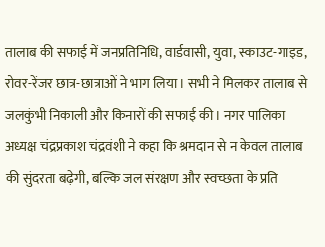तालाब की सफाई में जनप्रतिनिधि, वार्डवासी, युवा, स्काउट-गाइड, रोवर-रेंजर छात्र-छात्राओं ने भाग लिया। सभी ने मिलकर तालाब से जलकुंभी निकाली और किनारों की सफाई की। नगर पालिका अध्यक्ष चंद्रप्रकाश चंद्रवंशी ने कहा कि श्रमदान से न केवल तालाब की सुंदरता बढ़ेगी, बल्कि जल संरक्षण और स्वच्छता के प्रति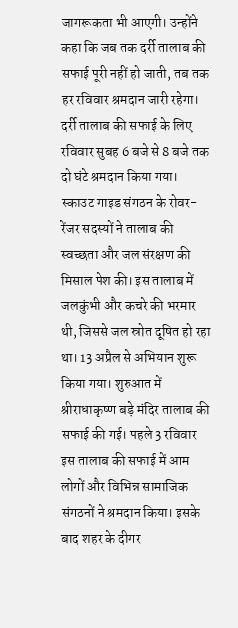जागरूकता भी आएगी। उन्होंने कहा कि जब तक दर्री तालाब की सफाई पूरी नहीं हो जाती, तब तक हर रविवार श्रमदान जारी रहेगा। दर्री तालाब की सफाई के लिए रविवार सुबह 6 बजे से 8 बजे तक दो घंटे श्रमदान किया गया। स्काउट गाइड संगठन के रोवर-रेंजर सदस्यों ने तालाब की स्वच्छता और जल संरक्षण की मिसाल पेश की। इस तालाब में जलकुंभी और कचरे की भरमार थी, जिससे जल स्रोत दूषित हो रहा था। 13 अप्रैल से अभियान शुरू किया गया। शुरुआत में श्रीराधाकृष्ण बड़े मंदिर तालाब की सफाई की गई। पहले 3 रविवार इस तालाब की सफाई में आम लोगों और विभिन्न सामाजिक संगठनों ने श्रमदान किया। इसके बाद शहर के दीगर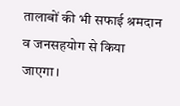तालाबों की भी सफाई श्रमदान व जनसहयोग से किया जाएगा।